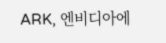ARK, 엔비디아에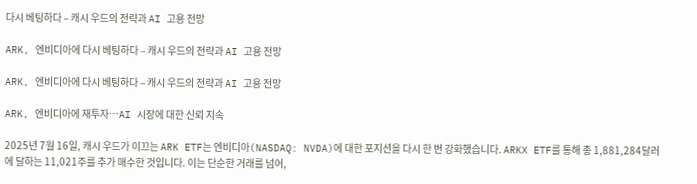다시 베팅하다 – 캐시 우드의 전략과 AI 고용 전망

ARK, 엔비디아에 다시 베팅하다 – 캐시 우드의 전략과 AI 고용 전망

ARK, 엔비디아에 다시 베팅하다 – 캐시 우드의 전략과 AI 고용 전망

ARK, 엔비디아에 재투자…AI 시장에 대한 신뢰 지속

2025년 7월 16일, 캐시 우드가 이끄는 ARK ETF는 엔비디아(NASDAQ: NVDA)에 대한 포지션을 다시 한 번 강화했습니다. ARKX ETF를 통해 총 1,881,284달러에 달하는 11,021주를 추가 매수한 것입니다. 이는 단순한 거래를 넘어,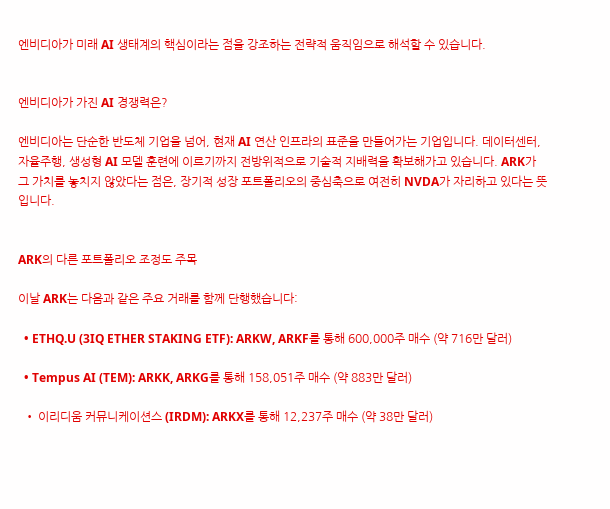엔비디아가 미래 AI 생태계의 핵심이라는 점을 강조하는 전략적 움직임으로 해석할 수 있습니다.


엔비디아가 가진 AI 경쟁력은?

엔비디아는 단순한 반도체 기업을 넘어, 현재 AI 연산 인프라의 표준을 만들어가는 기업입니다. 데이터센터, 자율주행, 생성형 AI 모델 훈련에 이르기까지 전방위적으로 기술적 지배력을 확보해가고 있습니다. ARK가 그 가치를 놓치지 않았다는 점은, 장기적 성장 포트폴리오의 중심축으로 여전히 NVDA가 자리하고 있다는 뜻입니다.


ARK의 다른 포트폴리오 조정도 주목

이날 ARK는 다음과 같은 주요 거래를 함께 단행했습니다:

  • ETHQ.U (3IQ ETHER STAKING ETF): ARKW, ARKF를 통해 600,000주 매수 (약 716만 달러)

  • Tempus AI (TEM): ARKK, ARKG를 통해 158,051주 매수 (약 883만 달러)

  • 이리디움 커뮤니케이션스 (IRDM): ARKX를 통해 12,237주 매수 (약 38만 달러)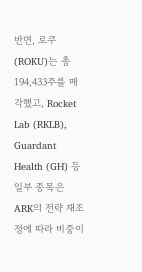반면, 로쿠(ROKU)는 총 194,433주를 매각했고, Rocket Lab (RKLB), Guardant Health (GH) 등 일부 종목은 ARK의 전략 재조정에 따라 비중이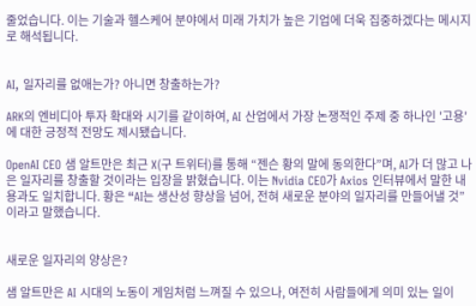줄었습니다. 이는 기술과 헬스케어 분야에서 미래 가치가 높은 기업에 더욱 집중하겠다는 메시지로 해석됩니다.


AI, 일자리를 없애는가? 아니면 창출하는가?

ARK의 엔비디아 투자 확대와 시기를 같이하여, AI 산업에서 가장 논쟁적인 주제 중 하나인 '고용'에 대한 긍정적 전망도 제시됐습니다.

OpenAI CEO 샘 알트만은 최근 X(구 트위터)를 통해 “젠슨 황의 말에 동의한다”며, AI가 더 많고 나은 일자리를 창출할 것이라는 입장을 밝혔습니다. 이는 Nvidia CEO가 Axios 인터뷰에서 말한 내용과도 일치합니다. 황은 “AI는 생산성 향상을 넘어, 전혀 새로운 분야의 일자리를 만들어낼 것”이라고 말했습니다.


새로운 일자리의 양상은?

샘 알트만은 AI 시대의 노동이 게임처럼 느껴질 수 있으나, 여전히 사람들에게 의미 있는 일이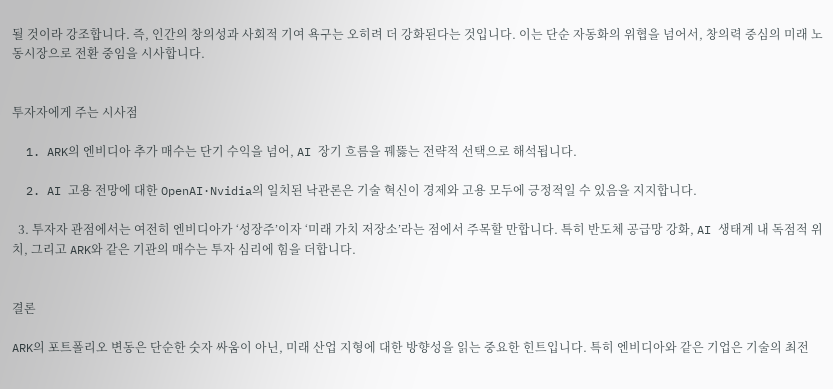될 것이라 강조합니다. 즉, 인간의 창의성과 사회적 기여 욕구는 오히려 더 강화된다는 것입니다. 이는 단순 자동화의 위협을 넘어서, 창의력 중심의 미래 노동시장으로 전환 중임을 시사합니다.


투자자에게 주는 시사점

  1. ARK의 엔비디아 추가 매수는 단기 수익을 넘어, AI 장기 흐름을 꿰뚫는 전략적 선택으로 해석됩니다.

  2. AI 고용 전망에 대한 OpenAI·Nvidia의 일치된 낙관론은 기술 혁신이 경제와 고용 모두에 긍정적일 수 있음을 지지합니다.

  3. 투자자 관점에서는 여전히 엔비디아가 ‘성장주’이자 ‘미래 가치 저장소’라는 점에서 주목할 만합니다. 특히 반도체 공급망 강화, AI 생태계 내 독점적 위치, 그리고 ARK와 같은 기관의 매수는 투자 심리에 힘을 더합니다.


결론

ARK의 포트폴리오 변동은 단순한 숫자 싸움이 아닌, 미래 산업 지형에 대한 방향성을 읽는 중요한 힌트입니다. 특히 엔비디아와 같은 기업은 기술의 최전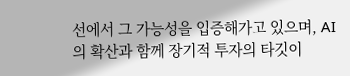선에서 그 가능성을 입증해가고 있으며, AI의 확산과 함께 장기적 투자의 타깃이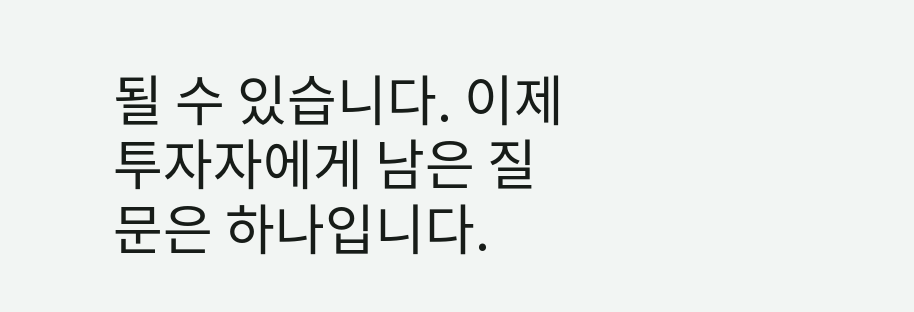될 수 있습니다. 이제 투자자에게 남은 질문은 하나입니다.